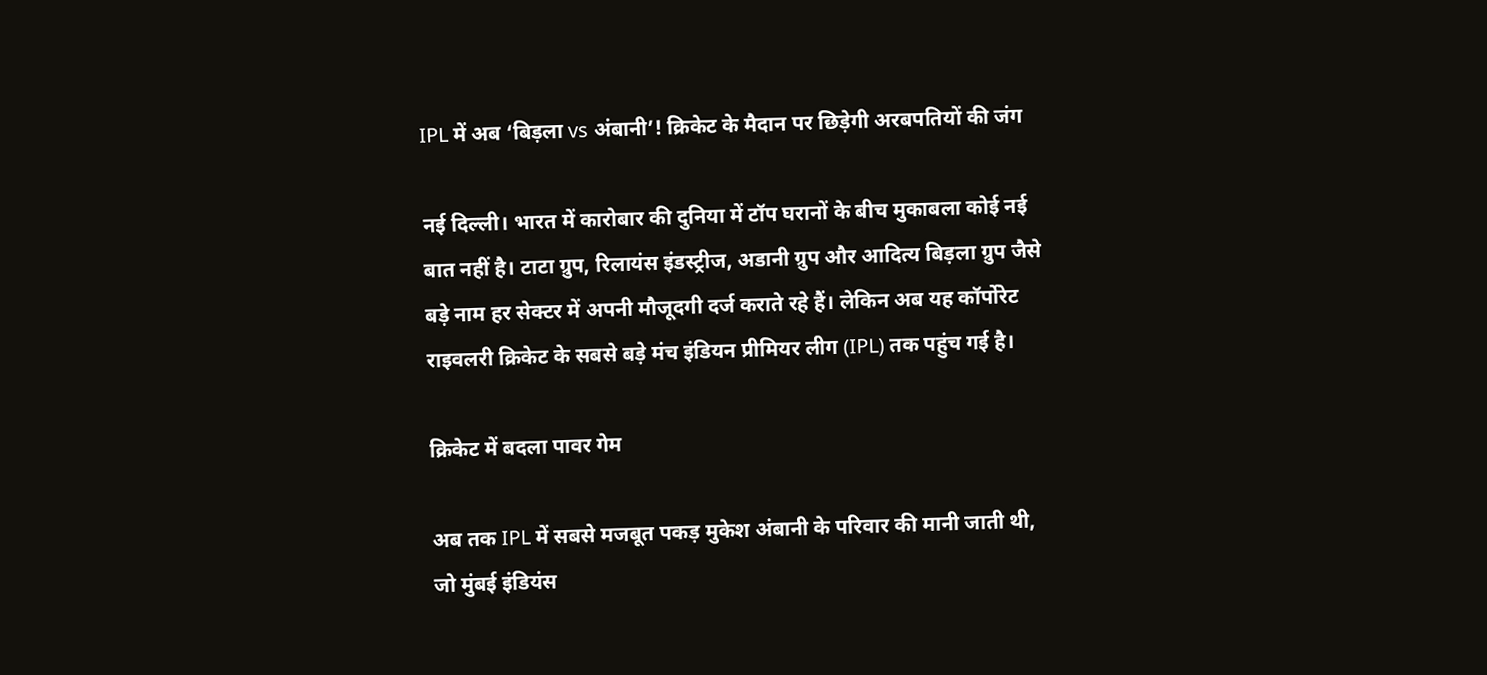IPL में अब ‘बिड़ला vs अंबानी’! क्रिकेट के मैदान पर छिड़ेगी अरबपतियों की जंग

नई दिल्ली। भारत में कारोबार की दुनिया में टॉप घरानों के बीच मुकाबला कोई नई बात नहीं है। टाटा ग्रुप, रिलायंस इंडस्ट्रीज, अडानी ग्रुप और आदित्य बिड़ला ग्रुप जैसे बड़े नाम हर सेक्टर में अपनी मौजूदगी दर्ज कराते रहे हैं। लेकिन अब यह कॉर्पोरेट राइवलरी क्रिकेट के सबसे बड़े मंच इंडियन प्रीमियर लीग (IPL) तक पहुंच गई है।

क्रिकेट में बदला पावर गेम

अब तक IPL में सबसे मजबूत पकड़ मुकेश अंबानी के परिवार की मानी जाती थी, जो मुंबई इंडियंस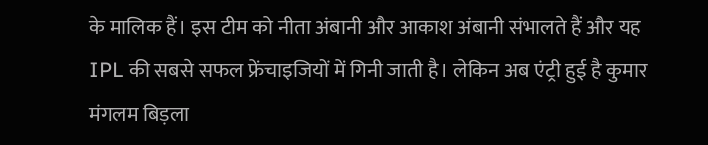के मालिक हैं। इस टीम को नीता अंबानी और आकाश अंबानी संभालते हैं और यह IPL की सबसे सफल फ्रेंचाइजियों में गिनी जाती है। लेकिन अब एंट्री हुई है कुमार मंगलम बिड़ला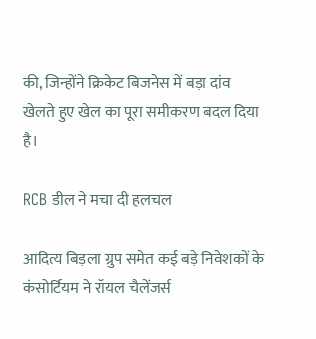की, जिन्होंने क्रिकेट बिजनेस में बड़ा दांव खेलते हुए खेल का पूरा समीकरण बदल दिया है।

RCB डील ने मचा दी हलचल

आदित्य बिड़ला ग्रुप समेत कई बड़े निवेशकों के कंसोर्टियम ने रॉयल चैलेंजर्स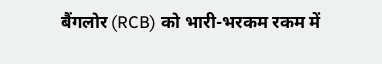बैंगलोर (RCB) को भारी-भरकम रकम में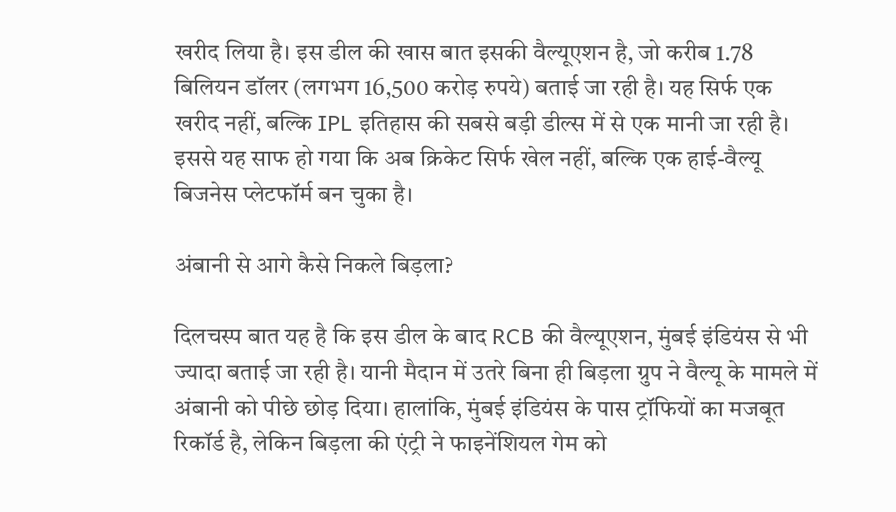खरीद लिया है। इस डील की खास बात इसकी वैल्यूएशन है, जो करीब 1.78 बिलियन डॉलर (लगभग 16,500 करोड़ रुपये) बताई जा रही है। यह सिर्फ एक खरीद नहीं, बल्कि IPL इतिहास की सबसे बड़ी डील्स में से एक मानी जा रही है। इससे यह साफ हो गया कि अब क्रिकेट सिर्फ खेल नहीं, बल्कि एक हाई-वैल्यू बिजनेस प्लेटफॉर्म बन चुका है।

अंबानी से आगे कैसे निकले बिड़ला?

दिलचस्प बात यह है कि इस डील के बाद RCB की वैल्यूएशन, मुंबई इंडियंस से भी ज्यादा बताई जा रही है। यानी मैदान में उतरे बिना ही बिड़ला ग्रुप ने वैल्यू के मामले में अंबानी को पीछे छोड़ दिया। हालांकि, मुंबई इंडियंस के पास ट्रॉफियों का मजबूत रिकॉर्ड है, लेकिन बिड़ला की एंट्री ने फाइनेंशियल गेम को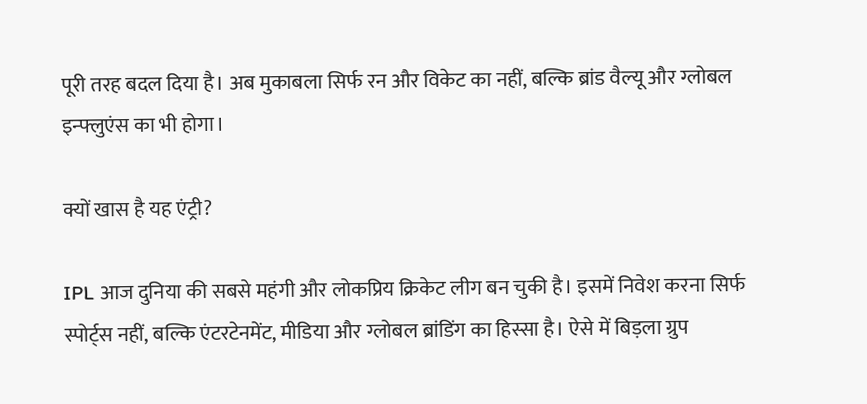पूरी तरह बदल दिया है। अब मुकाबला सिर्फ रन और विकेट का नहीं, बल्कि ब्रांड वैल्यू और ग्लोबल इन्फ्लुएंस का भी होगा।

क्यों खास है यह एंट्री?

IPL आज दुनिया की सबसे महंगी और लोकप्रिय क्रिकेट लीग बन चुकी है। इसमें निवेश करना सिर्फ स्पोर्ट्स नहीं, बल्कि एंटरटेनमेंट, मीडिया और ग्लोबल ब्रांडिंग का हिस्सा है। ऐसे में बिड़ला ग्रुप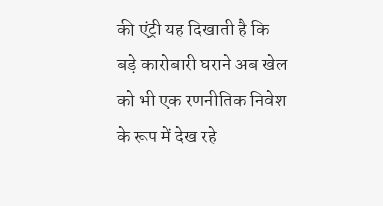की एंट्री यह दिखाती है कि बड़े कारोबारी घराने अब खेल को भी एक रणनीतिक निवेश के रूप में देख रहे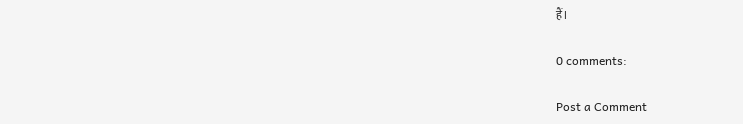हैं।

0 comments:

Post a Comment